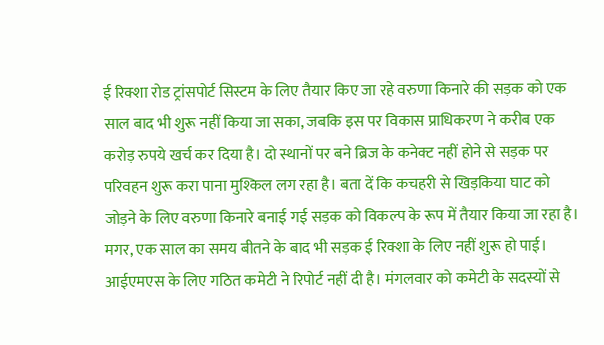ई रिक्शा रोड ट्रांसपोर्ट सिस्टम के लिए तैयार किए जा रहे वरुणा किनारे की सड़क को एक साल बाद भी शुरू नहीं किया जा सका, जबकि इस पर विकास प्राधिकरण ने करीब एक करोड़ रुपये खर्च कर दिया है। दो स्थानों पर बने ब्रिज के कनेक्ट नहीं होने से सड़क पर परिवहन शुरू करा पाना मुश्किल लग रहा है। बता दें कि कचहरी से खिड़किया घाट को जोड़ने के लिए वरुणा किनारे बनाई गई सड़क को विकल्प के रूप में तैयार किया जा रहा है। मगर, एक साल का समय बीतने के बाद भी सड़क ई रिक्शा के लिए नहीं शुरू हो पाई।
आईएमएस के लिए गठित कमेटी ने रिपोर्ट नहीं दी है। मंगलवार को कमेटी के सदस्यों से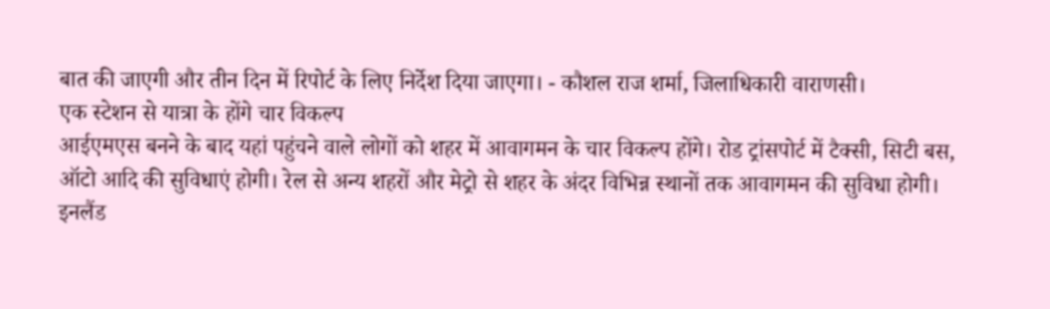बात की जाएगी और तीन दिन में रिपोर्ट के लिए निर्देश दिया जाएगा। - कौशल राज शर्मा, जिलाधिकारी वाराणसी।
एक स्टेशन से यात्रा के होंगे चार विकल्प
आईएमएस बनने के बाद यहां पहुंचने वाले लोगों को शहर में आवागमन के चार विकल्प होंगे। रोड ट्रांसपोर्ट में टैक्सी, सिटी बस, ऑटो आदि की सुविधाएं होगी। रेल से अन्य शहरों और मेट्रो से शहर के अंदर विभिन्न स्थानों तक आवागमन की सुविधा होगी। इनलैंड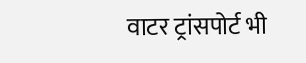वाटर ट्रांसपोर्ट भी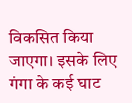विकसित किया जाएगा। इसके लिए गंगा के कई घाट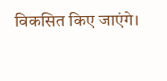विकसित किए जाएंगे।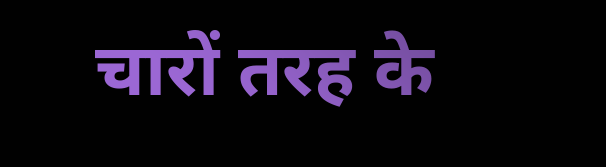चारों तरह के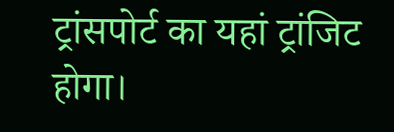ट्रांसपोर्ट का यहां ट्रांजिट होगा।